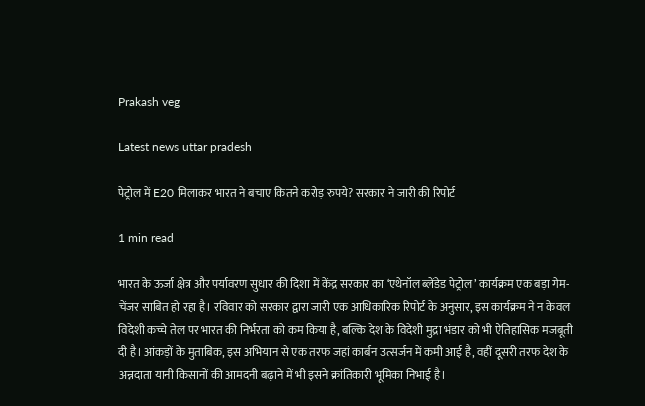Prakash veg

Latest news uttar pradesh

पेट्रोल में E20 मिलाकर भारत ने बचाए कितने करोड़ रुपये? सरकार ने जारी की रिपोर्ट

1 min read

भारत के ऊर्जा क्षेत्र और पर्यावरण सुधार की दिशा में केंद्र सरकार का ‘एथेनॉल ब्लेंडेड पेट्रोल’ कार्यक्रम एक बड़ा गेम-चेंजर साबित हो रहा है। रविवार को सरकार द्वारा जारी एक आधिकारिक रिपोर्ट के अनुसार, इस कार्यक्रम ने न केवल विदेशी कच्चे तेल पर भारत की निर्भरता को कम किया है, बल्कि देश के विदेशी मुद्रा भंडार को भी ऐतिहासिक मजबूती दी है। आंकड़ों के मुताबिक, इस अभियान से एक तरफ जहां कार्बन उत्सर्जन में कमी आई है, वहीं दूसरी तरफ देश के अन्नदाता यानी किसानों की आमदनी बढ़ाने में भी इसने क्रांतिकारी भूमिका निभाई है।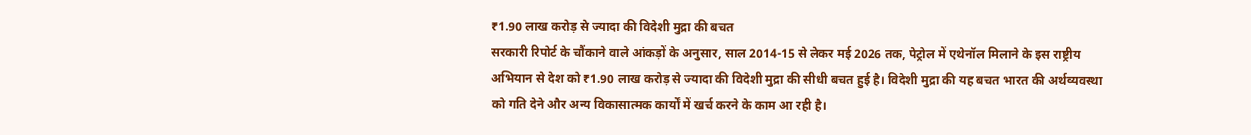₹1.90 लाख करोड़ से ज्यादा की विदेशी मुद्रा की बचत
सरकारी रिपोर्ट के चौंकाने वाले आंकड़ों के अनुसार, साल 2014-15 से लेकर मई 2026 तक, पेट्रोल में एथेनॉल मिलाने के इस राष्ट्रीय अभियान से देश को ₹1.90 लाख करोड़ से ज्यादा की विदेशी मुद्रा की सीधी बचत हुई है। विदेशी मुद्रा की यह बचत भारत की अर्थव्यवस्था को गति देने और अन्य विकासात्मक कार्यों में खर्च करने के काम आ रही है।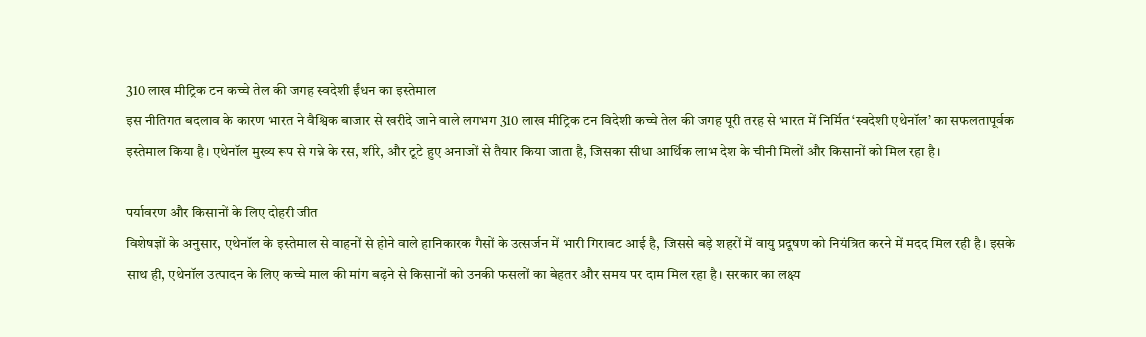310 लाख मीट्रिक टन कच्चे तेल की जगह स्वदेशी ईंधन का इस्तेमाल
इस नीतिगत बदलाव के कारण भारत ने वैश्विक बाजार से खरीदे जाने वाले लगभग 310 लाख मीट्रिक टन विदेशी कच्चे तेल की जगह पूरी तरह से भारत में निर्मित ‘स्वदेशी एथेनॉल’ का सफलतापूर्वक इस्तेमाल किया है। एथेनॉल मुख्य रूप से गन्ने के रस, शीरे, और टूटे हुए अनाजों से तैयार किया जाता है, जिसका सीधा आर्थिक लाभ देश के चीनी मिलों और किसानों को मिल रहा है।

पर्यावरण और किसानों के लिए दोहरी जीत
विशेषज्ञों के अनुसार, एथेनॉल के इस्तेमाल से वाहनों से होने वाले हानिकारक गैसों के उत्सर्जन में भारी गिरावट आई है, जिससे बड़े शहरों में वायु प्रदूषण को नियंत्रित करने में मदद मिल रही है। इसके साथ ही, एथेनॉल उत्पादन के लिए कच्चे माल की मांग बढ़ने से किसानों को उनकी फसलों का बेहतर और समय पर दाम मिल रहा है। सरकार का लक्ष्य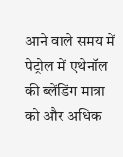आने वाले समय में पेट्रोल में एथेनॉल की ब्लेंडिंग मात्रा को और अधिक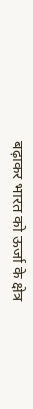बढ़ाकर भारत को ऊर्जा के क्षेत्र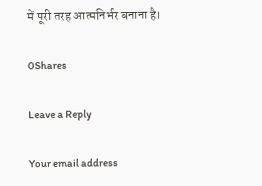में पूरी तरह आत्मनिर्भर बनाना है।

0Shares

Leave a Reply

Your email address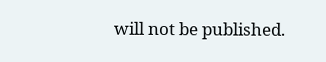will not be published.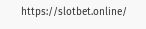https://slotbet.online/